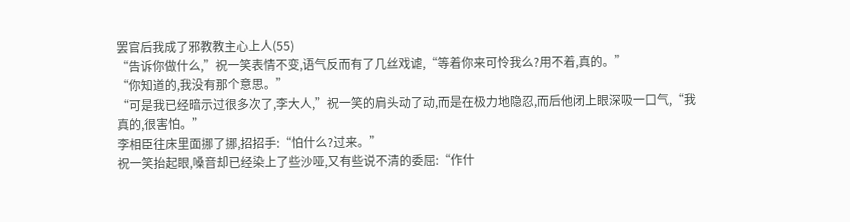罢官后我成了邪教教主心上人(55)
“告诉你做什么,”祝一笑表情不变,语气反而有了几丝戏谑,“等着你来可怜我么?用不着,真的。”
“你知道的,我没有那个意思。”
“可是我已经暗示过很多次了,李大人,”祝一笑的肩头动了动,而是在极力地隐忍,而后他闭上眼深吸一口气,“我真的,很害怕。”
李相臣往床里面挪了挪,招招手:“怕什么?过来。”
祝一笑抬起眼,嗓音却已经染上了些沙哑,又有些说不清的委屈:“作什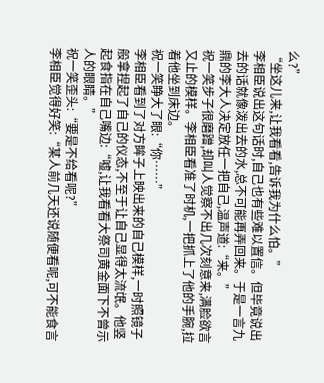么?”
“坐这儿来,让我看看,告诉我为什么怕。”
李相臣说出这句话时,自己也有些难以置信。但毕竟说出去的话就像泼出去的水,总不可能再弄回来。于是一言九鼎的李大人决定放任一把自己,温声道:“来。”
祝一笑步子很磨蹭,却叫人觉察不出几次刻意来,满脸欲言又止的模样。李相臣看准了时机,一把抓上了他的手腕,拉着他坐到床边。
祝一笑睁大了眼:“你……”
李相臣看到了对方眸子上映出来的自己模样,一时照镜子般拿捏起了自己的仪态,不至于让自己显得太流氓。他竖起食指在自己嘴边:“嘘,让我看看大祭司黄金面下不曾示人的眼睛。”
祝一笑歪头:“要是不给看呢?”
李相臣觉得好笑:“某人前几天还说随便看呢,可不能食言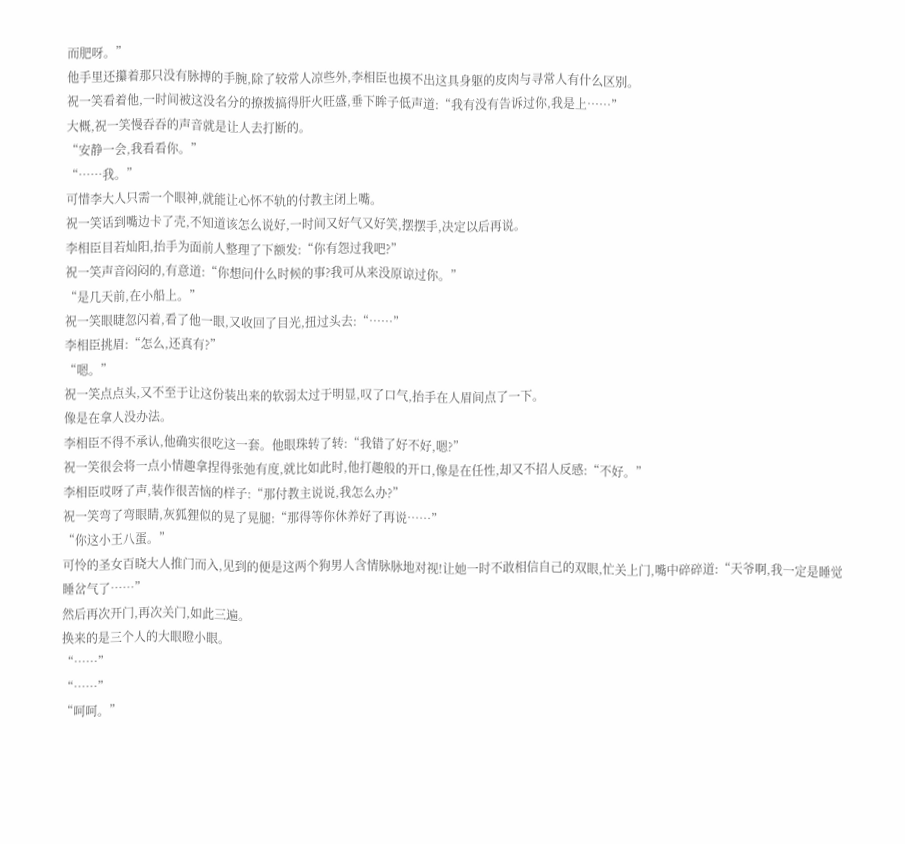而肥呀。”
他手里还攥着那只没有脉搏的手腕,除了较常人凉些外,李相臣也摸不出这具身躯的皮肉与寻常人有什么区别。
祝一笑看着他,一时间被这没名分的撩拨搞得肝火旺盛,垂下眸子低声道:“我有没有告诉过你,我是上……”
大概,祝一笑慢吞吞的声音就是让人去打断的。
“安静一会,我看看你。”
“……我。”
可惜李大人只需一个眼神,就能让心怀不轨的付教主闭上嘴。
祝一笑话到嘴边卡了壳,不知道该怎么说好,一时间又好气又好笑,摆摆手,决定以后再说。
李相臣目若灿阳,抬手为面前人整理了下额发:“你有怨过我吧?”
祝一笑声音闷闷的,有意道:“你想问什么时候的事?我可从来没原谅过你。”
“是几天前,在小船上。”
祝一笑眼睫忽闪着,看了他一眼,又收回了目光,扭过头去:“……”
李相臣挑眉:“怎么,还真有?”
“嗯。”
祝一笑点点头,又不至于让这份装出来的软弱太过于明显,叹了口气,抬手在人眉间点了一下。
像是在拿人没办法。
李相臣不得不承认,他确实很吃这一套。他眼珠转了转:“我错了好不好,嗯?”
祝一笑很会将一点小情趣拿捏得张弛有度,就比如此时,他打趣般的开口,像是在任性,却又不招人反感:“不好。”
李相臣哎呀了声,装作很苦恼的样子:“那付教主说说,我怎么办?”
祝一笑弯了弯眼睛,灰狐狸似的晃了晃腿:“那得等你休养好了再说……”
“你这小王八蛋。”
可怜的圣女百晓大人推门而入,见到的便是这两个狗男人含情脉脉地对视!让她一时不敢相信自己的双眼,忙关上门,嘴中碎碎道:“天爷啊,我一定是睡觉睡岔气了……”
然后再次开门,再次关门,如此三遍。
换来的是三个人的大眼瞪小眼。
“……”
“……”
“呵呵。”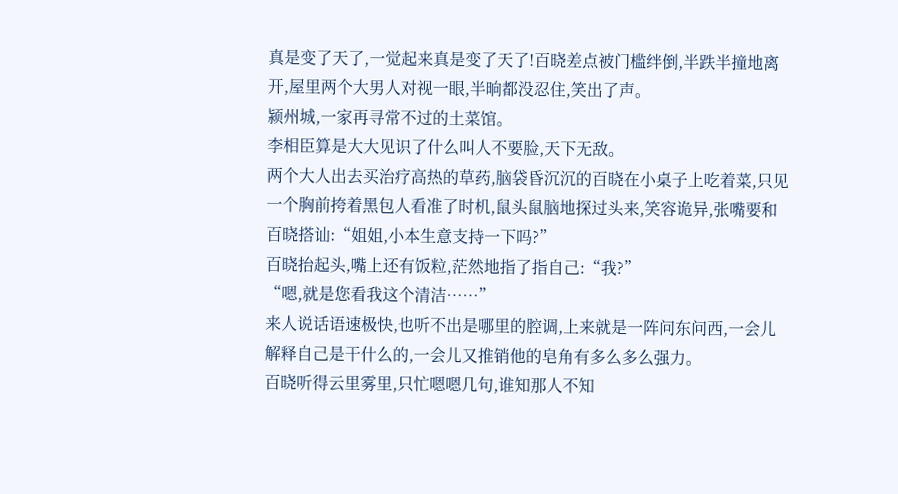真是变了天了,一觉起来真是变了天了!百晓差点被门槛绊倒,半跌半撞地离开,屋里两个大男人对视一眼,半晌都没忍住,笑出了声。
颍州城,一家再寻常不过的土菜馆。
李相臣算是大大见识了什么叫人不要脸,天下无敌。
两个大人出去买治疗高热的草药,脑袋昏沉沉的百晓在小桌子上吃着菜,只见一个胸前挎着黑包人看准了时机,鼠头鼠脑地探过头来,笑容诡异,张嘴要和百晓搭讪:“姐姐,小本生意支持一下吗?”
百晓抬起头,嘴上还有饭粒,茫然地指了指自己:“我?”
“嗯,就是您看我这个清洁……”
来人说话语速极快,也听不出是哪里的腔调,上来就是一阵问东问西,一会儿解释自己是干什么的,一会儿又推销他的皂角有多么多么强力。
百晓听得云里雾里,只忙嗯嗯几句,谁知那人不知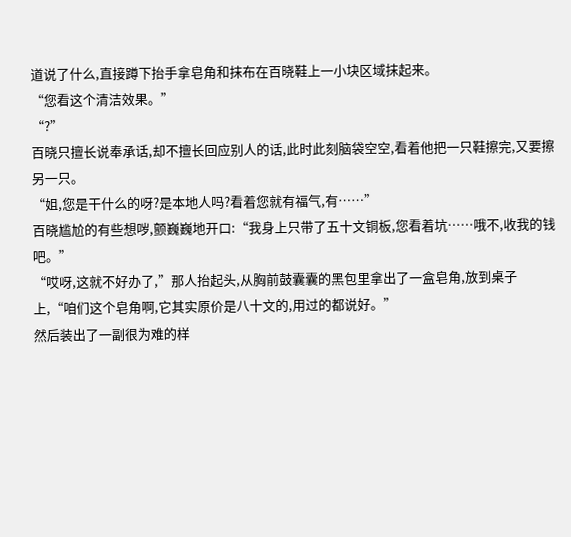道说了什么,直接蹲下抬手拿皂角和抹布在百晓鞋上一小块区域抹起来。
“您看这个清洁效果。”
“?”
百晓只擅长说奉承话,却不擅长回应别人的话,此时此刻脑袋空空,看着他把一只鞋擦完,又要擦另一只。
“姐,您是干什么的呀?是本地人吗?看着您就有福气,有……”
百晓尴尬的有些想哕,颤巍巍地开口:“我身上只带了五十文铜板,您看着坑……哦不,收我的钱吧。”
“哎呀,这就不好办了,”那人抬起头,从胸前鼓囊囊的黑包里拿出了一盒皂角,放到桌子上,“咱们这个皂角啊,它其实原价是八十文的,用过的都说好。”
然后装出了一副很为难的样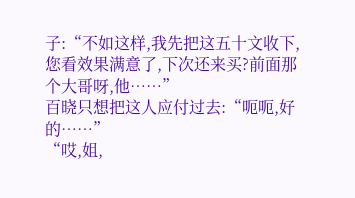子:“不如这样,我先把这五十文收下,您看效果满意了,下次还来买?前面那个大哥呀,他……”
百晓只想把这人应付过去:“呃呃,好的……”
“哎,姐,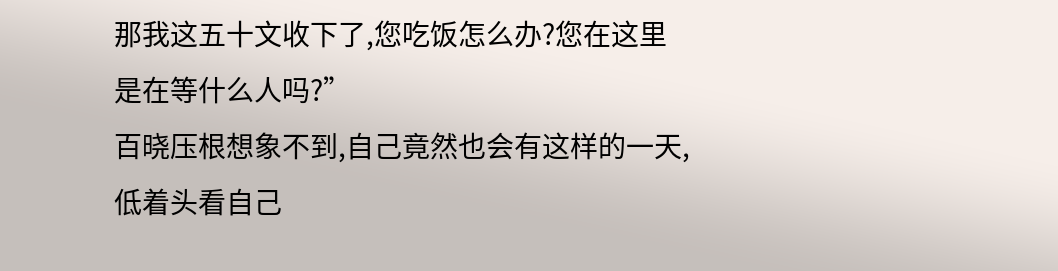那我这五十文收下了,您吃饭怎么办?您在这里是在等什么人吗?”
百晓压根想象不到,自己竟然也会有这样的一天,低着头看自己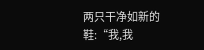两只干净如新的鞋:“我,我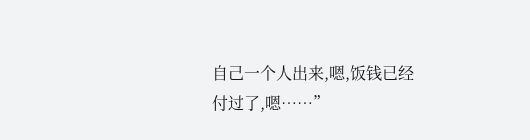自己一个人出来,嗯,饭钱已经付过了,嗯……”